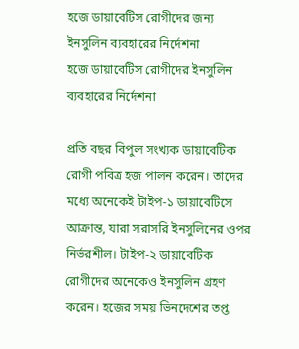হজে ডায়াবেটিস রোগীদের জন্য ইনসুলিন ব্যবহারের নির্দেশনা
হজে ডায়াবেটিস রোগীদের ইনসুলিন ব্যবহারের নির্দেশনা

প্রতি বছর বিপুল সংখ্যক ডায়াবেটিক রোগী পবিত্র হজ পালন করেন। তাদের মধ্যে অনেকেই টাইপ-১ ডায়াবেটিসে আক্রান্ত, যারা সরাসরি ইনসুলিনের ওপর নির্ভরশীল। টাইপ-২ ডায়াবেটিক রোগীদের অনেকেও ইনসুলিন গ্রহণ করেন। হজের সময় ভিনদেশের তপ্ত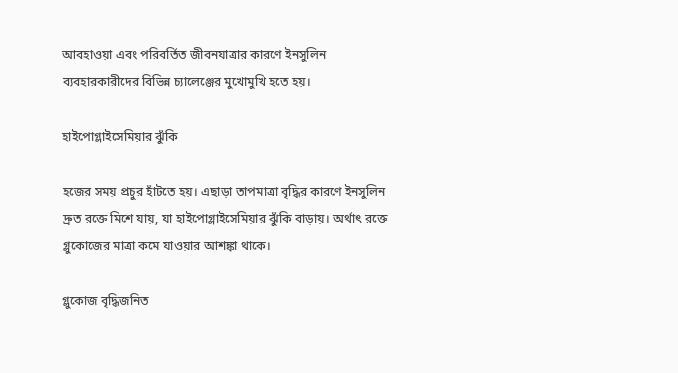আবহাওয়া এবং পরিবর্তিত জীবনযাত্রার কারণে ইনসুলিন ব্যবহারকারীদের বিভিন্ন চ্যালেঞ্জের মুখোমুখি হতে হয়।

হাইপোগ্লাইসেমিয়ার ঝুঁকি

হজের সময় প্রচুর হাঁটতে হয়। এছাড়া তাপমাত্রা বৃদ্ধির কারণে ইনসুলিন দ্রুত রক্তে মিশে যায়, যা হাইপোগ্লাইসেমিয়ার ঝুঁকি বাড়ায়। অর্থাৎ রক্তে গ্লুকোজের মাত্রা কমে যাওয়ার আশঙ্কা থাকে।

গ্লুকোজ বৃদ্ধিজনিত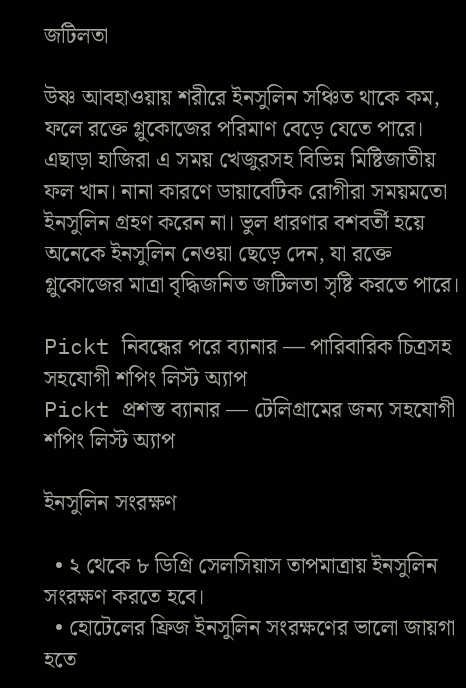জটিলতা

উষ্ণ আবহাওয়ায় শরীরে ইনসুলিন সঞ্চিত থাকে কম, ফলে রক্তে গ্লুকোজের পরিমাণ বেড়ে যেতে পারে। এছাড়া হাজিরা এ সময় খেজুরসহ বিভিন্ন মিষ্টিজাতীয় ফল খান। নানা কারণে ডায়াবেটিক রোগীরা সময়মতো ইনসুলিন গ্রহণ করেন না। ভুল ধারণার বশবর্তী হয়ে অনেকে ইনসুলিন নেওয়া ছেড়ে দেন, যা রক্তে গ্লুকোজের মাত্রা বৃদ্ধিজনিত জটিলতা সৃষ্টি করতে পারে।

Pickt নিবন্ধের পরে ব্যানার — পারিবারিক চিত্রসহ সহযোগী শপিং লিস্ট অ্যাপ
Pickt প্রশস্ত ব্যানার — টেলিগ্রামের জন্য সহযোগী শপিং লিস্ট অ্যাপ

ইনসুলিন সংরক্ষণ

  • ২ থেকে ৮ ডিগ্রি সেলসিয়াস তাপমাত্রায় ইনসুলিন সংরক্ষণ করতে হবে।
  • হোটেলের ফ্রিজ ইনসুলিন সংরক্ষণের ভালো জায়গা হতে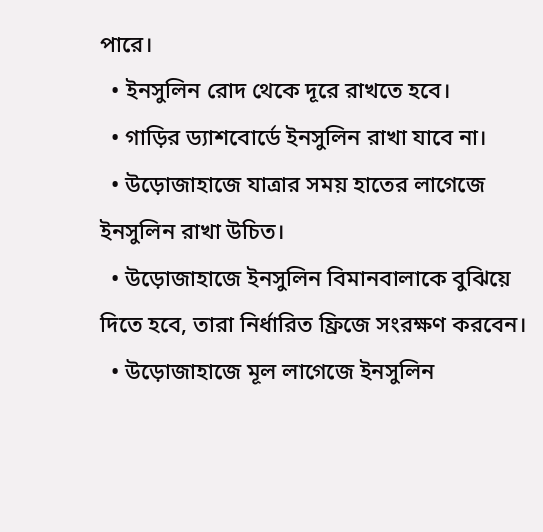পারে।
  • ইনসুলিন রোদ থেকে দূরে রাখতে হবে।
  • গাড়ির ড্যাশবোর্ডে ইনসুলিন রাখা যাবে না।
  • উড়োজাহাজে যাত্রার সময় হাতের লাগেজে ইনসুলিন রাখা উচিত।
  • উড়োজাহাজে ইনসুলিন বিমানবালাকে বুঝিয়ে দিতে হবে, তারা নির্ধারিত ফ্রিজে সংরক্ষণ করবেন।
  • উড়োজাহাজে মূল লাগেজে ইনসুলিন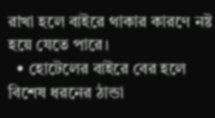রাখা হলে বাইরে থাকার কারণে নষ্ট হয়ে যেতে পারে।
  • হোটেলের বাইরে বের হলে বিশেষ ধরনের ঠান্ডা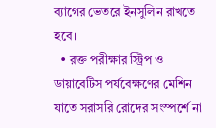ব্যাগের ভেতরে ইনসুলিন রাখতে হবে।
  • রক্ত পরীক্ষার স্ট্রিপ ও ডায়াবেটিস পর্যবেক্ষণের মেশিন যাতে সরাসরি রোদের সংস্পর্শে না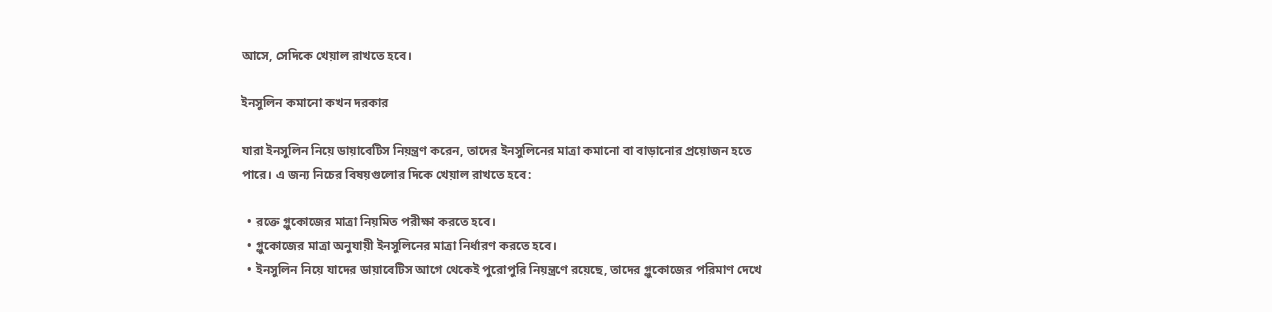আসে, সেদিকে খেয়াল রাখতে হবে।

ইনসুলিন কমানো কখন দরকার

যারা ইনসুলিন নিয়ে ডায়াবেটিস নিয়ন্ত্রণ করেন, তাদের ইনসুলিনের মাত্রা কমানো বা বাড়ানোর প্রয়োজন হতে পারে। এ জন্য নিচের বিষয়গুলোর দিকে খেয়াল রাখতে হবে:

  • রক্তে গ্লুকোজের মাত্রা নিয়মিত পরীক্ষা করতে হবে।
  • গ্লুকোজের মাত্রা অনুযায়ী ইনসুলিনের মাত্রা নির্ধারণ করতে হবে।
  • ইনসুলিন নিয়ে যাদের ডায়াবেটিস আগে থেকেই পুরোপুরি নিয়ন্ত্রণে রয়েছে, তাদের গ্লুকোজের পরিমাণ দেখে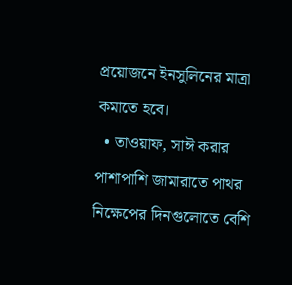প্রয়োজনে ইনসুলিনের মাত্রা কমাতে হবে।
  • তাওয়াফ, সাঈ করার পাশাপাশি জামারাতে পাথর নিক্ষেপের দিনগুলোতে বেশি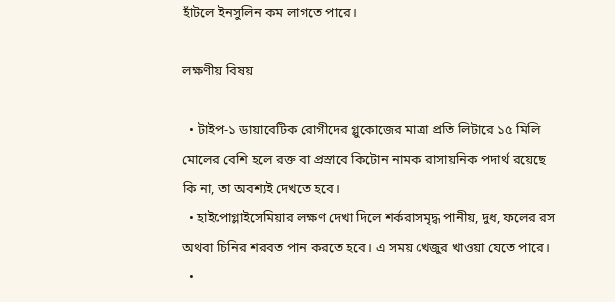হাঁটলে ইনসুলিন কম লাগতে পারে।

লক্ষণীয় বিষয়

  • টাইপ-১ ডায়াবেটিক রোগীদের গ্লুকোজের মাত্রা প্রতি লিটারে ১৫ মিলি মোলের বেশি হলে রক্ত বা প্রস্রাবে কিটোন নামক রাসায়নিক পদার্থ রয়েছে কি না, তা অবশ্যই দেখতে হবে।
  • হাইপোগ্লাইসেমিয়ার লক্ষণ দেখা দিলে শর্করাসমৃদ্ধ পানীয়, দুধ, ফলের রস অথবা চিনির শরবত পান করতে হবে। এ সময় খেজুর খাওয়া যেতে পারে।
  •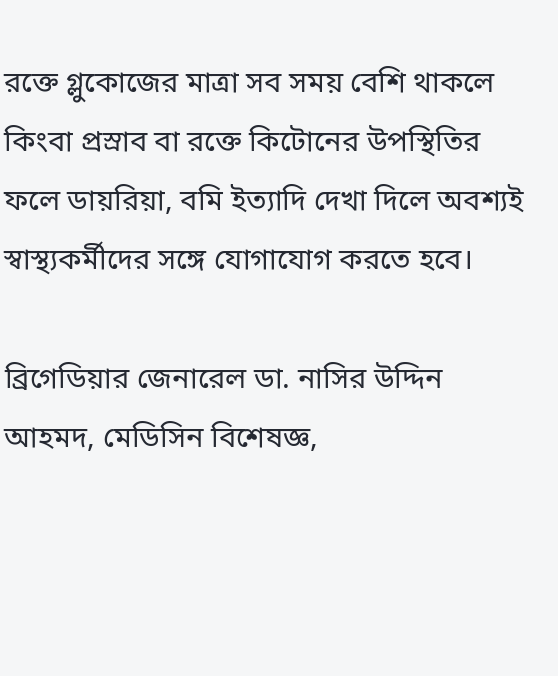রক্তে গ্লুকোজের মাত্রা সব সময় বেশি থাকলে কিংবা প্রস্রাব বা রক্তে কিটোনের উপস্থিতির ফলে ডায়রিয়া, বমি ইত্যাদি দেখা দিলে অবশ্যই স্বাস্থ্যকর্মীদের সঙ্গে যোগাযোগ করতে হবে।

ব্রিগেডিয়ার জেনারেল ডা. নাসির উদ্দিন আহমদ, মেডিসিন বিশেষজ্ঞ,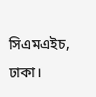সিএমএইচ, ঢাকা।